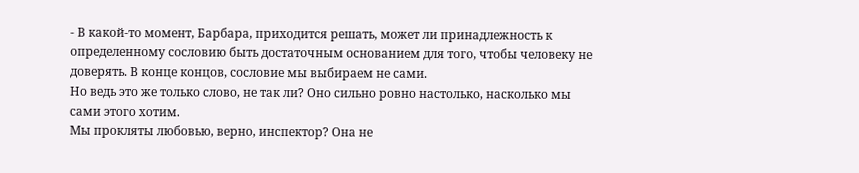- В какой-то момент, Барбара, приходится решать, может ли принадлежность к определенному сословию быть достаточным основанием для того, чтобы человеку не доверять. В конце концов, сословие мы выбираем не сами.
Но ведь это же только слово, не так ли? Оно сильно ровно настолько, насколько мы сами этого хотим.
Мы прокляты любовью, верно, инспектор? Она не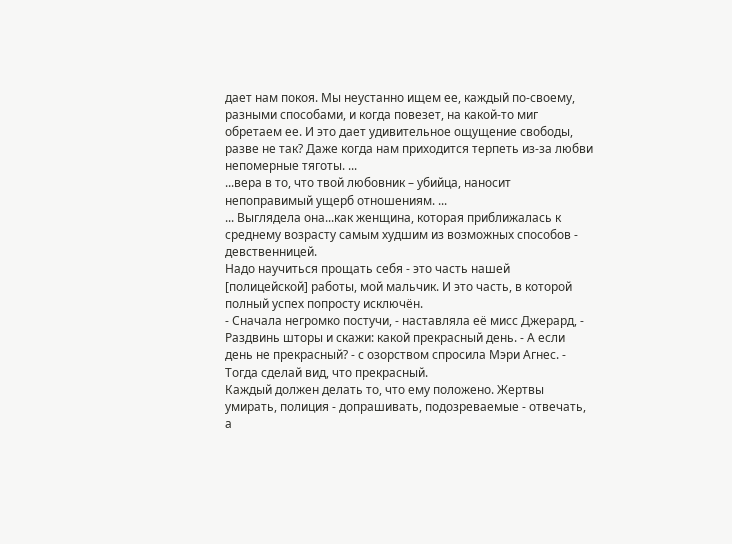дает нам покоя. Мы неустанно ищем ее, каждый по-своему, разными способами, и когда повезет, на какой-то миг обретаем ее. И это дает удивительное ощущение свободы, разве не так? Даже когда нам приходится терпеть из-за любви непомерные тяготы. ...
...вера в то, что твой любовник – убийца, наносит непоправимый ущерб отношениям. ...
... Выглядела она...как женщина, которая приближалась к среднему возрасту самым худшим из возможных способов - девственницей.
Надо научиться прощать себя - это часть нашей [полицейской] работы, мой мальчик. И это часть, в которой полный успех попросту исключён.
- Сначала негромко постучи, - наставляла её мисс Джерард, - Раздвинь шторы и скажи: какой прекрасный день. - А если день не прекрасный? - с озорством спросила Мэри Агнес. - Тогда сделай вид, что прекрасный.
Каждый должен делать то, что ему положено. Жертвы умирать, полиция - допрашивать, подозреваемые - отвечать, а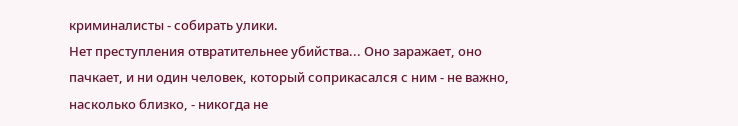криминалисты - собирать улики.
Нет преступления отвратительнее убийства... Оно заражает, оно пачкает, и ни один человек, который соприкасался с ним - не важно, насколько близко, - никогда не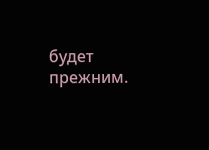будет прежним.